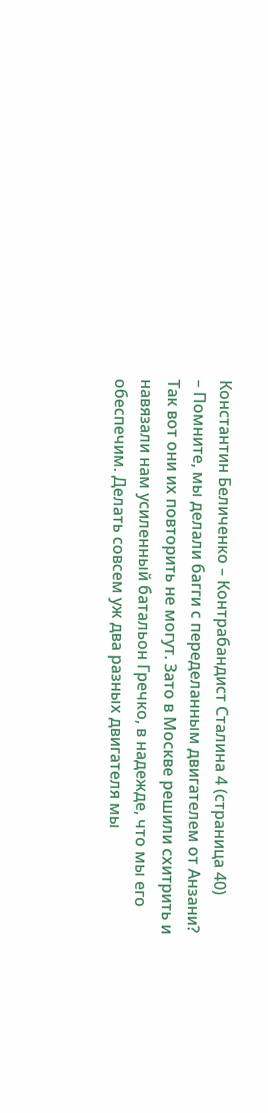Константин Беличенко – Контрабандист Сталина 4 (страница 40)
– Помните, мы делали багги с переделанным двигателем от Анзани? Так вот они их повторить не могут. Зато в Москве решили схитрить и навязали нам усиленный батальон Гречко, в надежде, что мы его обеспечим. Делать совсем уж два разных двигателя мы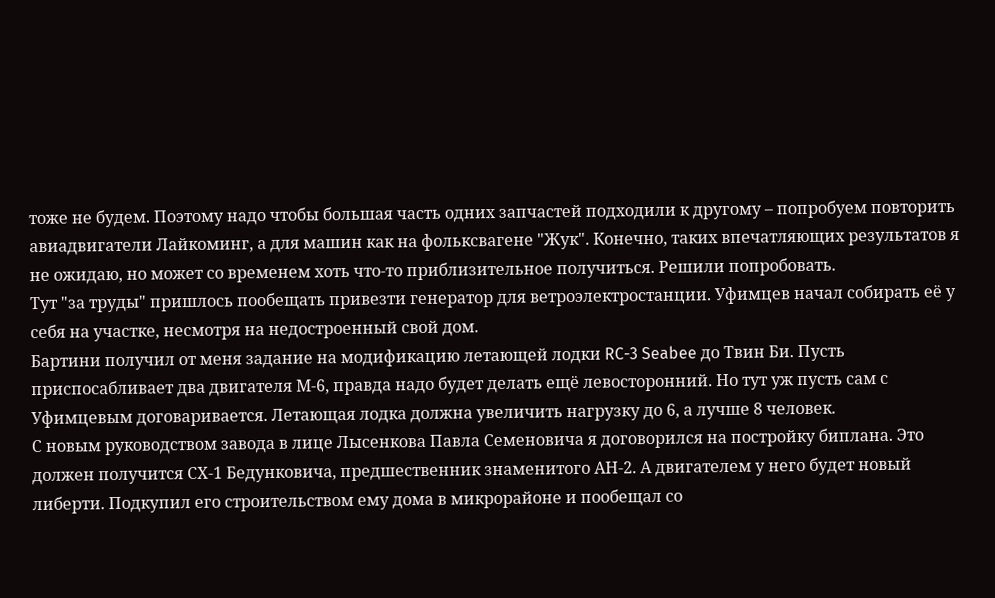тоже не будем. Поэтому надо чтобы большая часть одних запчастей подходили к другому – попробуем повторить авиадвигатели Лайкоминг, а для машин как на фольксвагене "Жук". Конечно, таких впечатляющих результатов я не ожидаю, но может со временем хоть что-то приблизительное получиться. Решили попробовать.
Тут "за труды" пришлось пообещать привезти генератор для ветроэлектростанции. Уфимцев начал собирать её у себя на участке, несмотря на недостроенный свой дом.
Бартини получил от меня задание на модификацию летающей лодки RC-3 Seabee до Твин Би. Пусть приспосабливает два двигателя М-6, правда надо будет делать ещё левосторонний. Но тут уж пусть сам с Уфимцевым договаривается. Летающая лодка должна увеличить нагрузку до 6, а лучше 8 человек.
С новым руководством завода в лице Лысенкова Павла Семеновича я договорился на постройку биплана. Это должен получится СХ-1 Бедунковича, предшественник знаменитого АН-2. А двигателем у него будет новый либерти. Подкупил его строительством ему дома в микрорайоне и пообещал со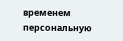временем персональную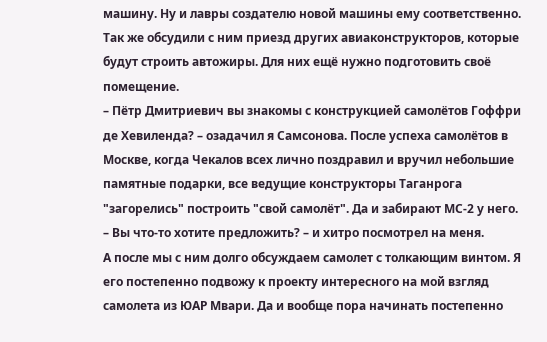машину. Ну и лавры создателю новой машины ему соответственно. Так же обсудили с ним приезд других авиаконструкторов, которые будут строить автожиры. Для них ещё нужно подготовить своё помещение.
– Пётр Дмитриевич вы знакомы с конструкцией самолётов Гоффри де Хевиленда? – озадачил я Самсонова. После успеха самолётов в Москве, когда Чекалов всех лично поздравил и вручил небольшие памятные подарки, все ведущие конструкторы Таганрога "загорелись" построить "свой самолёт". Да и забирают МС-2 у него.
– Вы что-то хотите предложить? – и хитро посмотрел на меня.
А после мы с ним долго обсуждаем самолет с толкающим винтом. Я его постепенно подвожу к проекту интересного на мой взгляд самолета из ЮАР Мвари. Да и вообще пора начинать постепенно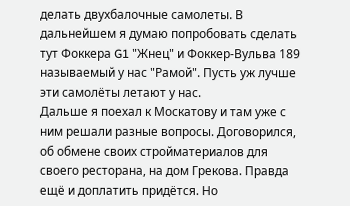делать двухбалочные самолеты. В дальнейшем я думаю попробовать сделать тут Фоккера G1 "Жнец" и Фоккер-Вульва 189 называемый у нас "Рамой". Пусть уж лучше эти самолёты летают у нас.
Дальше я поехал к Москатову и там уже с ним решали разные вопросы. Договорился, об обмене своих стройматериалов для своего ресторана, на дом Грекова. Правда ещё и доплатить придётся. Но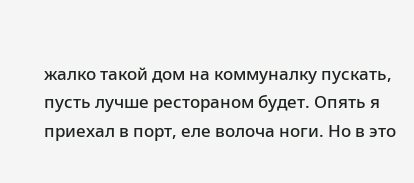жалко такой дом на коммуналку пускать, пусть лучше рестораном будет. Опять я приехал в порт, еле волоча ноги. Но в это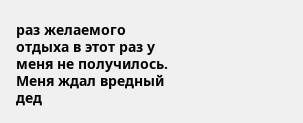раз желаемого отдыха в этот раз у меня не получилось. Меня ждал вредный дед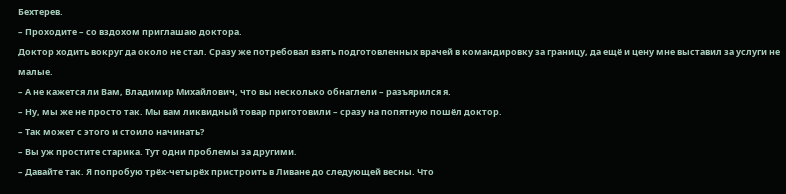Бехтерев.
– Проходите – со вздохом приглашаю доктора.
Доктор ходить вокруг да около не стал. Сразу же потребовал взять подготовленных врачей в командировку за границу, да ещё и цену мне выставил за услуги не малые.
– А не кажется ли Вам, Владимир Михайлович, что вы несколько обнаглели – разъярился я.
– Ну, мы же не просто так. Мы вам ликвидный товар приготовили – сразу на попятную пошёл доктор.
– Так может с этого и стоило начинать?
– Вы уж простите старика. Тут одни проблемы за другими.
– Давайте так. Я попробую трёх-четырёх пристроить в Ливане до следующей весны. Что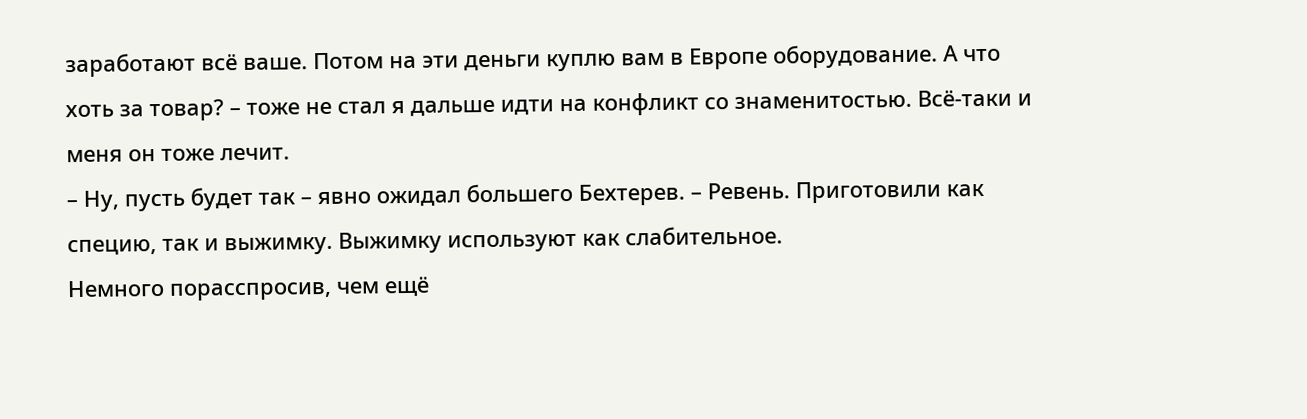заработают всё ваше. Потом на эти деньги куплю вам в Европе оборудование. А что хоть за товар? – тоже не стал я дальше идти на конфликт со знаменитостью. Всё-таки и меня он тоже лечит.
– Ну, пусть будет так – явно ожидал большего Бехтерев. – Ревень. Приготовили как специю, так и выжимку. Выжимку используют как слабительное.
Немного порасспросив, чем ещё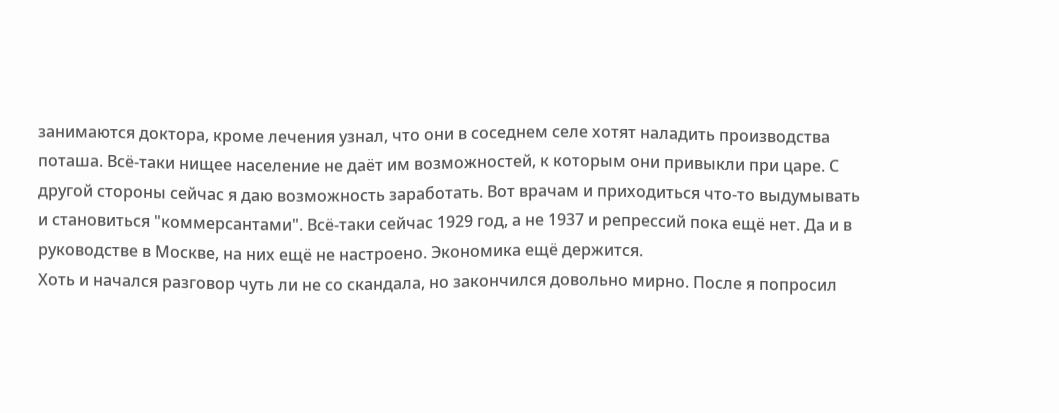занимаются доктора, кроме лечения узнал, что они в соседнем селе хотят наладить производства поташа. Всё-таки нищее население не даёт им возможностей, к которым они привыкли при царе. С другой стороны сейчас я даю возможность заработать. Вот врачам и приходиться что-то выдумывать и становиться "коммерсантами". Всё-таки сейчас 1929 год, а не 1937 и репрессий пока ещё нет. Да и в руководстве в Москве, на них ещё не настроено. Экономика ещё держится.
Хоть и начался разговор чуть ли не со скандала, но закончился довольно мирно. После я попросил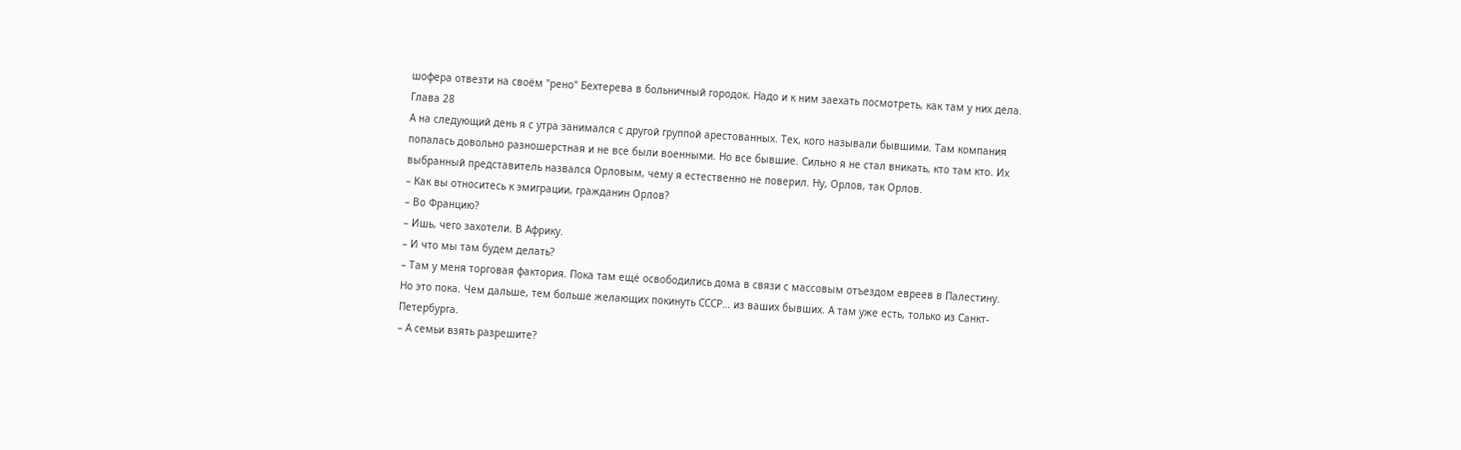шофера отвезти на своём "рено" Бехтерева в больничный городок. Надо и к ним заехать посмотреть, как там у них дела.
Глава 28
А на следующий день я с утра занимался с другой группой арестованных. Тех, кого называли бывшими. Там компания попалась довольно разношерстная и не все были военными. Но все бывшие. Сильно я не стал вникать, кто там кто. Их выбранный представитель назвался Орловым, чему я естественно не поверил. Ну, Орлов, так Орлов.
– Как вы относитесь к эмиграции, гражданин Орлов?
– Во Францию?
– Ишь, чего захотели. В Африку.
– И что мы там будем делать?
– Там у меня торговая фактория. Пока там ещё освободились дома в связи с массовым отъездом евреев в Палестину. Но это пока. Чем дальше, тем больше желающих покинуть СССР… из ваших бывших. А там уже есть, только из Санкт-Петербурга.
– А семьи взять разрешите?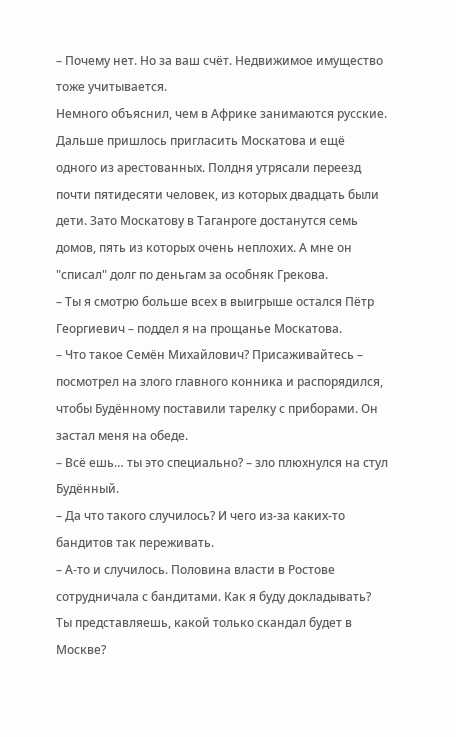– Почему нет. Но за ваш счёт. Недвижимое имущество тоже учитывается.
Немного объяснил, чем в Африке занимаются русские. Дальше пришлось пригласить Москатова и ещё одного из арестованных. Полдня утрясали переезд почти пятидесяти человек, из которых двадцать были дети. Зато Москатову в Таганроге достанутся семь домов, пять из которых очень неплохих. А мне он "списал" долг по деньгам за особняк Грекова.
– Ты я смотрю больше всех в выигрыше остался Пётр Георгиевич – поддел я на прощанье Москатова.
– Что такое Семён Михайлович? Присаживайтесь – посмотрел на злого главного конника и распорядился, чтобы Будённому поставили тарелку с приборами. Он застал меня на обеде.
– Всё ешь… ты это специально? – зло плюхнулся на стул Будённый.
– Да что такого случилось? И чего из-за каких-то бандитов так переживать.
– А-то и случилось. Половина власти в Ростове сотрудничала с бандитами. Как я буду докладывать? Ты представляешь, какой только скандал будет в Москве?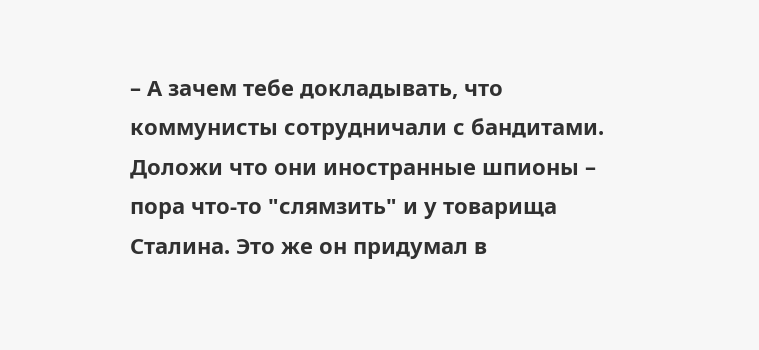– А зачем тебе докладывать, что коммунисты сотрудничали с бандитами. Доложи что они иностранные шпионы – пора что-то "слямзить" и у товарища Сталина. Это же он придумал в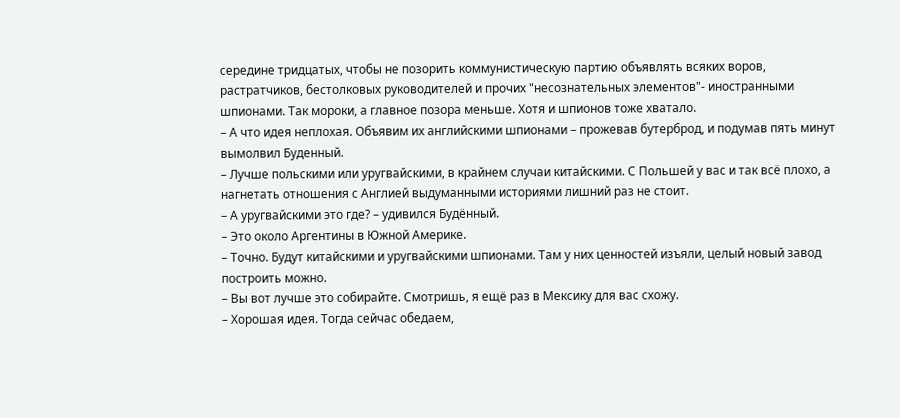середине тридцатых, чтобы не позорить коммунистическую партию объявлять всяких воров, растратчиков, бестолковых руководителей и прочих "несознательных элементов"- иностранными шпионами. Так мороки, а главное позора меньше. Хотя и шпионов тоже хватало.
– А что идея неплохая. Объявим их английскими шпионами – прожевав бутерброд, и подумав пять минут вымолвил Буденный.
– Лучше польскими или уругвайскими, в крайнем случаи китайскими. С Польшей у вас и так всё плохо, а нагнетать отношения с Англией выдуманными историями лишний раз не стоит.
– А уругвайскими это где? – удивился Будённый.
– Это около Аргентины в Южной Америке.
– Точно. Будут китайскими и уругвайскими шпионами. Там у них ценностей изъяли, целый новый завод построить можно.
– Вы вот лучше это собирайте. Смотришь, я ещё раз в Мексику для вас схожу.
– Хорошая идея. Тогда сейчас обедаем,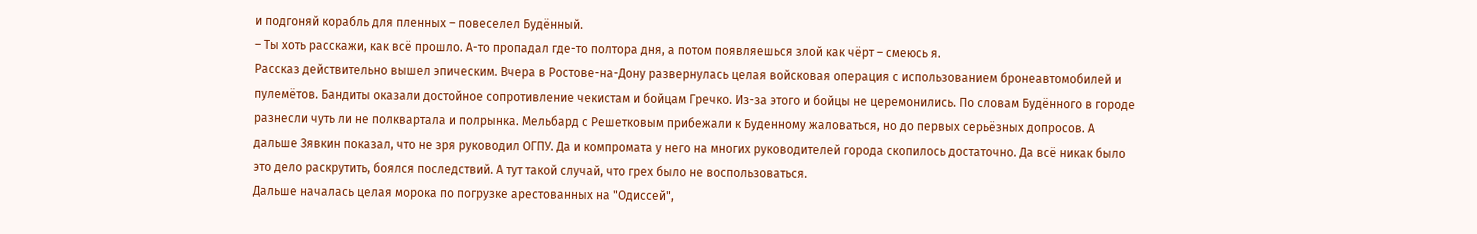и подгоняй корабль для пленных – повеселел Будённый.
– Ты хоть расскажи, как всё прошло. А-то пропадал где-то полтора дня, а потом появляешься злой как чёрт – смеюсь я.
Рассказ действительно вышел эпическим. Вчера в Ростове-на-Дону развернулась целая войсковая операция с использованием бронеавтомобилей и пулемётов. Бандиты оказали достойное сопротивление чекистам и бойцам Гречко. Из-за этого и бойцы не церемонились. По словам Будённого в городе разнесли чуть ли не полквартала и полрынка. Мельбард с Решетковым прибежали к Буденному жаловаться, но до первых серьёзных допросов. А дальше Зявкин показал, что не зря руководил ОГПУ. Да и компромата у него на многих руководителей города скопилось достаточно. Да всё никак было это дело раскрутить, боялся последствий. А тут такой случай, что грех было не воспользоваться.
Дальше началась целая морока по погрузке арестованных на "Одиссей",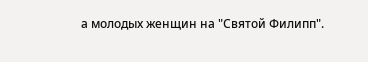а молодых женщин на "Святой Филипп".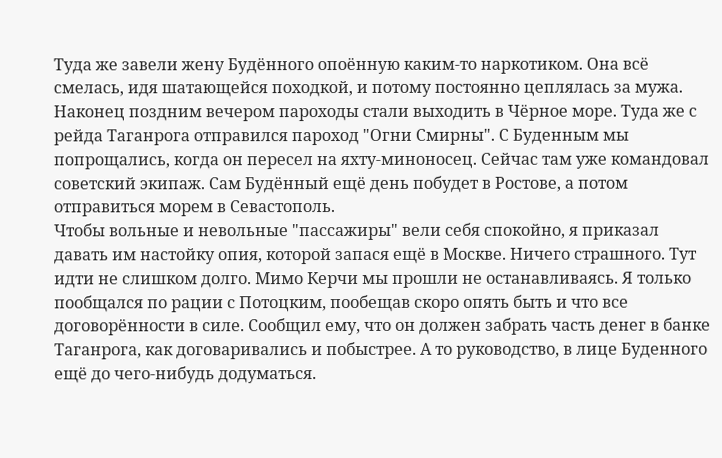Туда же завели жену Будённого опоённую каким-то наркотиком. Она всё смелась, идя шатающейся походкой, и потому постоянно цеплялась за мужа.
Наконец поздним вечером пароходы стали выходить в Чёрное море. Туда же с рейда Таганрога отправился пароход "Огни Смирны". С Буденным мы попрощались, когда он пересел на яхту-миноносец. Сейчас там уже командовал советский экипаж. Сам Будённый ещё день побудет в Ростове, а потом отправиться морем в Севастополь.
Чтобы вольные и невольные "пассажиры" вели себя спокойно, я приказал давать им настойку опия, которой запася ещё в Москве. Ничего страшного. Тут идти не слишком долго. Мимо Керчи мы прошли не останавливаясь. Я только пообщался по рации с Потоцким, пообещав скоро опять быть и что все договорённости в силе. Сообщил ему, что он должен забрать часть денег в банке Таганрога, как договаривались и побыстрее. А то руководство, в лице Буденного ещё до чего-нибудь додуматься.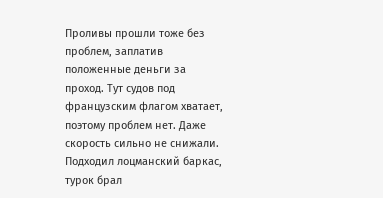Проливы прошли тоже без проблем, заплатив положенные деньги за проход. Тут судов под французским флагом хватает, поэтому проблем нет. Даже скорость сильно не снижали. Подходил лоцманский баркас, турок брал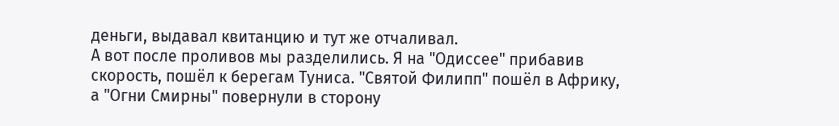деньги, выдавал квитанцию и тут же отчаливал.
А вот после проливов мы разделились. Я на "Одиссее" прибавив скорость, пошёл к берегам Туниса. "Святой Филипп" пошёл в Африку, а "Огни Смирны" повернули в сторону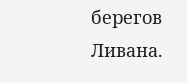берегов Ливана.